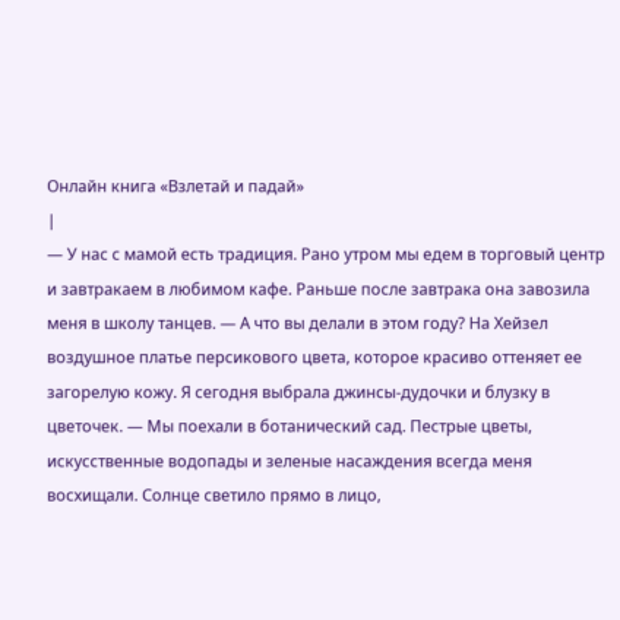Онлайн книга «Взлетай и падай»
|
— У нас с мамой есть традиция. Рано утром мы едем в торговый центр и завтракаем в любимом кафе. Раньше после завтрака она завозила меня в школу танцев. — А что вы делали в этом году? На Хейзел воздушное платье персикового цвета, которое красиво оттеняет ее загорелую кожу. Я сегодня выбрала джинсы-дудочки и блузку в цветочек. — Мы поехали в ботанический сад. Пестрые цветы, искусственные водопады и зеленые насаждения всегда меня восхищали. Солнце светило прямо в лицо,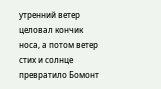утренний ветер целовал кончик носа, а потом ветер стих и солнце превратило Бомонт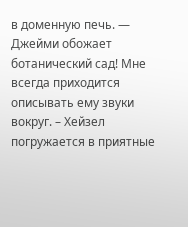в доменную печь. — Джейми обожает ботанический сад! Мне всегда приходится описывать ему звуки вокруг. – Хейзел погружается в приятные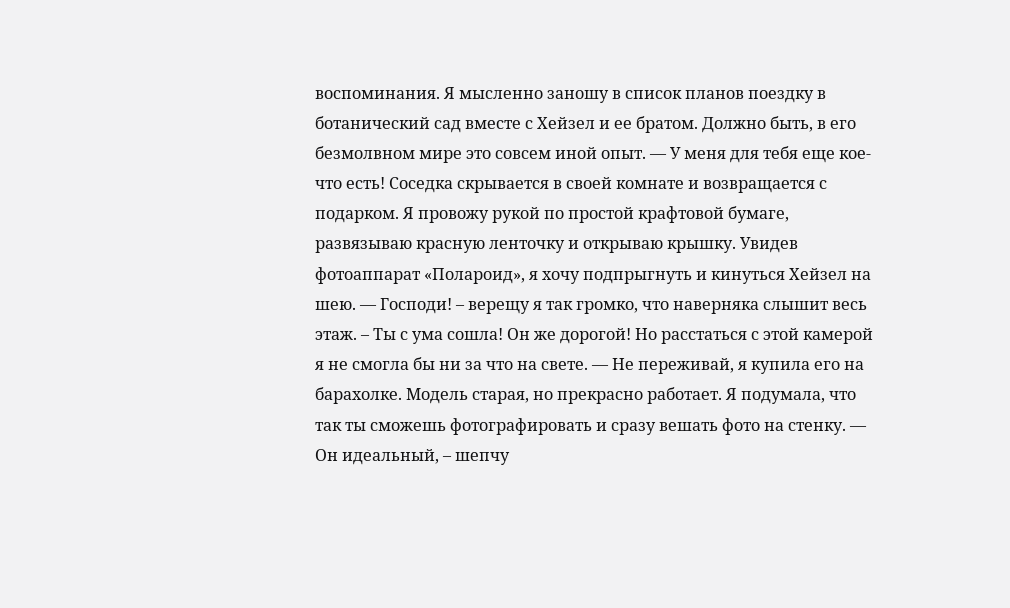воспоминания. Я мысленно заношу в список планов поездку в ботанический сад вместе с Хейзел и ее братом. Должно быть, в его безмолвном мире это совсем иной опыт. — У меня для тебя еще кое-что есть! Соседка скрывается в своей комнате и возвращается с подарком. Я провожу рукой по простой крафтовой бумаге, развязываю красную ленточку и открываю крышку. Увидев фотоаппарат «Полароид», я хочу подпрыгнуть и кинуться Хейзел на шею. — Господи! – верещу я так громко, что наверняка слышит весь этаж. – Ты с ума сошла! Он же дорогой! Но расстаться с этой камерой я не смогла бы ни за что на свете. — Не переживай, я купила его на барахолке. Модель старая, но прекрасно работает. Я подумала, что так ты сможешь фотографировать и сразу вешать фото на стенку. — Он идеальный, – шепчу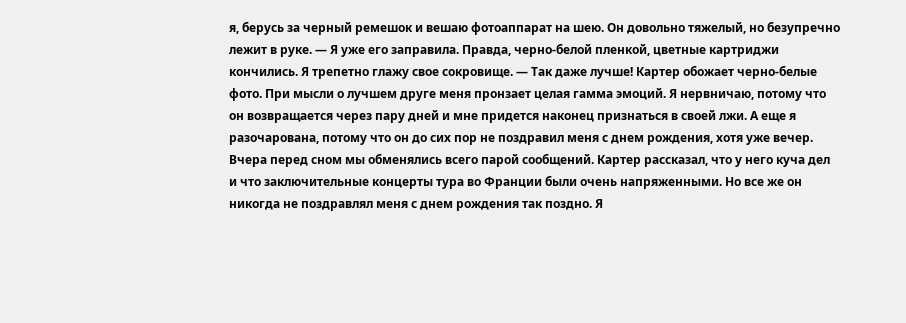я, берусь за черный ремешок и вешаю фотоаппарат на шею. Он довольно тяжелый, но безупречно лежит в руке. — Я уже его заправила. Правда, черно-белой пленкой, цветные картриджи кончились. Я трепетно глажу свое сокровище. — Так даже лучше! Картер обожает черно-белые фото. При мысли о лучшем друге меня пронзает целая гамма эмоций. Я нервничаю, потому что он возвращается через пару дней и мне придется наконец признаться в своей лжи. А еще я разочарована, потому что он до сих пор не поздравил меня с днем рождения, хотя уже вечер. Вчера перед сном мы обменялись всего парой сообщений. Картер рассказал, что у него куча дел и что заключительные концерты тура во Франции были очень напряженными. Но все же он никогда не поздравлял меня с днем рождения так поздно. Я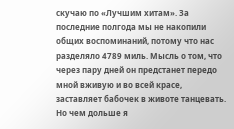скучаю по «Лучшим хитам». За последние полгода мы не накопили общих воспоминаний, потому что нас разделяло 4789 миль. Мысль о том, что через пару дней он предстанет передо мной вживую и во всей красе, заставляет бабочек в животе танцевать. Но чем дольше я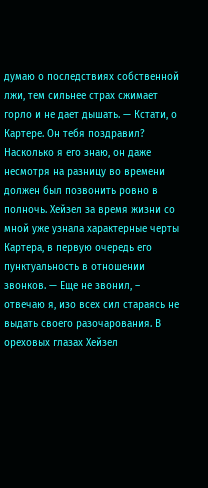думаю о последствиях собственной лжи, тем сильнее страх сжимает горло и не дает дышать. — Кстати, о Картере. Он тебя поздравил? Насколько я его знаю, он даже несмотря на разницу во времени должен был позвонить ровно в полночь. Хейзел за время жизни со мной уже узнала характерные черты Картера, в первую очередь его пунктуальность в отношении звонков. — Еще не звонил, – отвечаю я, изо всех сил стараясь не выдать своего разочарования. В ореховых глазах Хейзел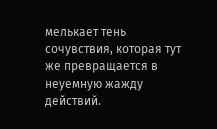мелькает тень сочувствия, которая тут же превращается в неуемную жажду действий.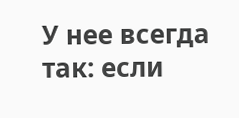У нее всегда так: если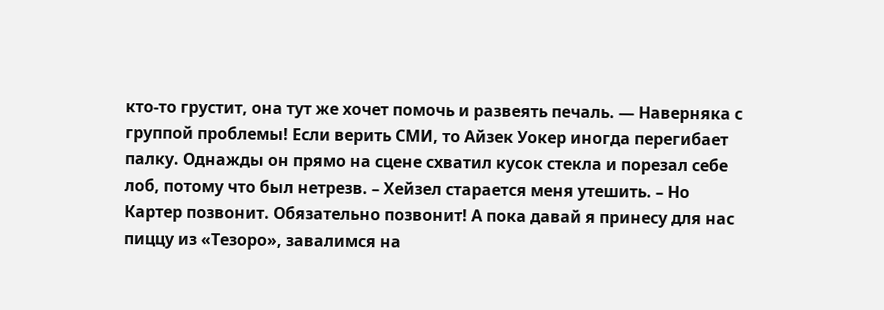кто-то грустит, она тут же хочет помочь и развеять печаль. — Наверняка с группой проблемы! Если верить СМИ, то Айзек Уокер иногда перегибает палку. Однажды он прямо на сцене схватил кусок стекла и порезал себе лоб, потому что был нетрезв. – Хейзел старается меня утешить. – Но Картер позвонит. Обязательно позвонит! А пока давай я принесу для нас пиццу из «Тезоро», завалимся на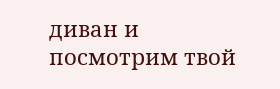диван и посмотрим твой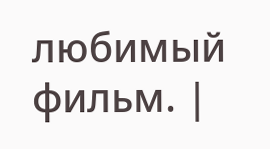любимый фильм. |